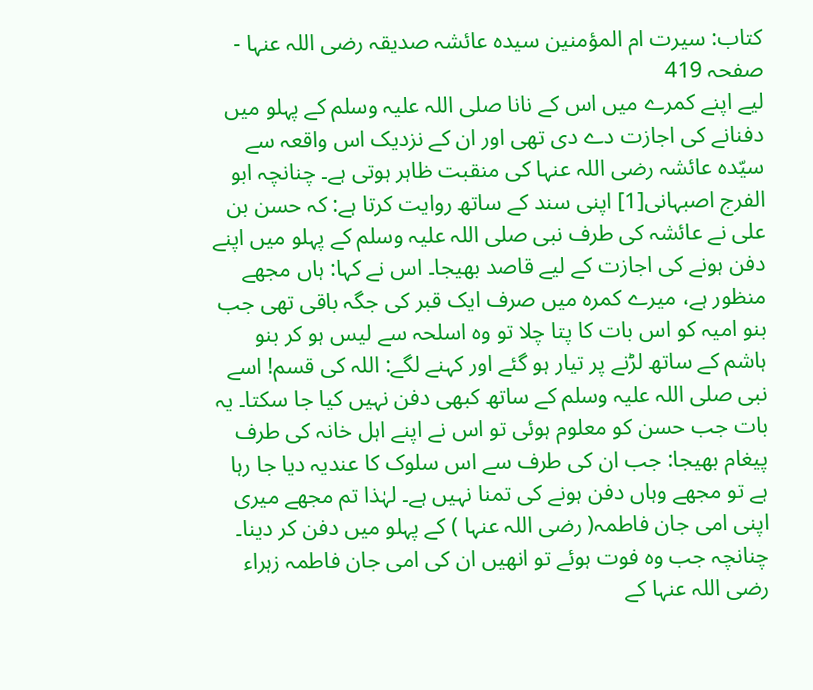کتاب: سیرت ام المؤمنین سیدہ عائشہ صدیقہ رضی اللہ عنہا - صفحہ 419
لیے اپنے کمرے میں اس کے نانا صلی اللہ علیہ وسلم کے پہلو میں دفنانے کی اجازت دے دی تھی اور ان کے نزدیک اس واقعہ سے سیّدہ عائشہ رضی اللہ عنہا کی منقبت ظاہر ہوتی ہے۔ چنانچہ ابو الفرج اصبہانی[1] اپنی سند کے ساتھ روایت کرتا ہے: کہ حسن بن علی نے عائشہ کی طرف نبی صلی اللہ علیہ وسلم کے پہلو میں اپنے دفن ہونے کی اجازت کے لیے قاصد بھیجا۔ اس نے کہا: ہاں مجھے منظور ہے، میرے کمرہ میں صرف ایک قبر کی جگہ باقی تھی جب بنو امیہ کو اس بات کا پتا چلا تو وہ اسلحہ سے لیس ہو کر بنو ہاشم کے ساتھ لڑنے پر تیار ہو گئے اور کہنے لگے: اللہ کی قسم! اسے نبی صلی اللہ علیہ وسلم کے ساتھ کبھی دفن نہیں کیا جا سکتا۔ یہ بات جب حسن کو معلوم ہوئی تو اس نے اپنے اہل خانہ کی طرف پیغام بھیجا: جب ان کی طرف سے اس سلوک کا عندیہ دیا جا رہا ہے تو مجھے وہاں دفن ہونے کی تمنا نہیں ہے۔ لہٰذا تم مجھے میری اپنی امی جان فاطمہ( رضی اللہ عنہا ) کے پہلو میں دفن کر دینا۔ چنانچہ جب وہ فوت ہوئے تو انھیں ان کی امی جان فاطمہ زہراء رضی اللہ عنہا کے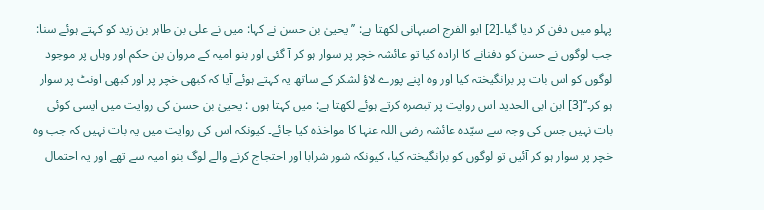پہلو میں دفن کر دیا گیا۔[2] ابو الفرج اصبہانی لکھتا ہے: ’’یحییٰ بن حسن نے کہا: میں نے علی بن طاہر بن زید کو کہتے ہوئے سنا: جب لوگوں نے حسن کو دفنانے کا ارادہ کیا تو عائشہ خچر پر سوار ہو کر آ گئی اور بنو امیہ کے مروان بن حکم اور وہاں پر موجود لوگوں کو اس بات پر برانگیختہ کیا اور وہ اپنے پورے لاؤ لشکر کے ساتھ یہ کہتے ہوئے آیا کہ کبھی خچر پر اور کبھی اونٹ پر سوار ہو کر۔‘‘[3] ابن ابی الحدید اس روایت پر تبصرہ کرتے ہوئے لکھتا ہے: میں کہتا ہوں : یحییٰ بن حسن کی روایت میں ایسی کوئی بات نہیں جس کی وجہ سے سیّدہ عائشہ رضی اللہ عنہا کا مواخذہ کیا جائے۔ کیونکہ اس کی روایت میں یہ بات نہیں کہ جب وہ خچر پر سوار ہو کر آئیں تو لوگوں کو برانگیختہ کیا، کیونکہ شور شرابا اور احتجاج کرنے والے لوگ بنو امیہ سے تھے اور یہ احتمال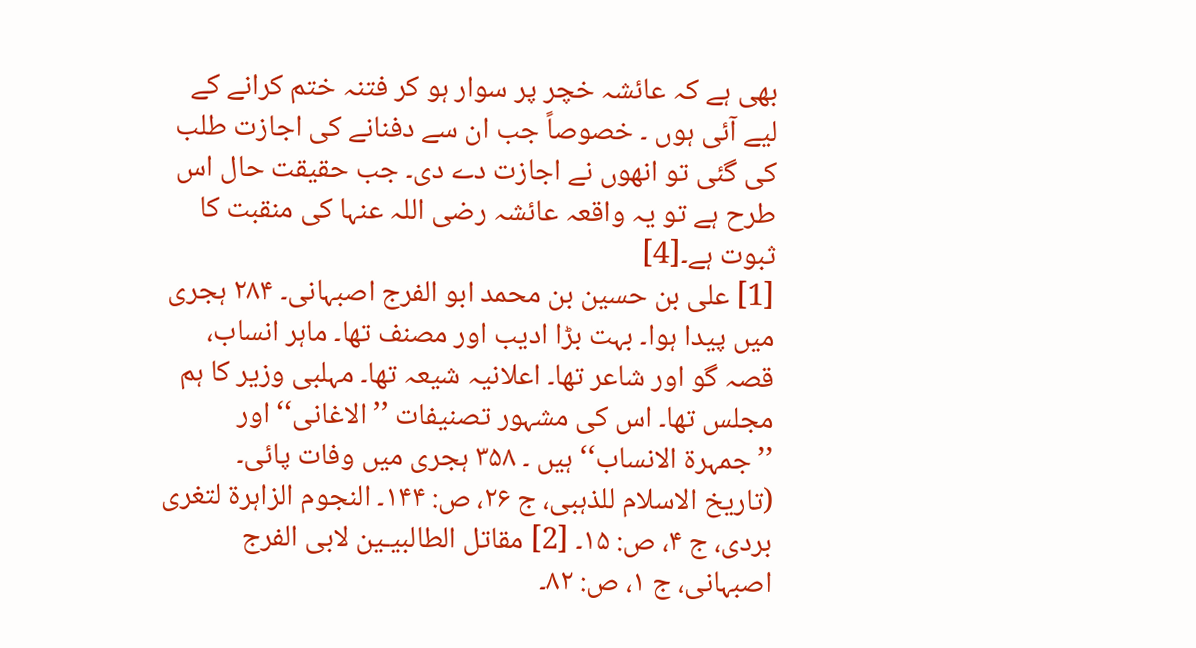بھی ہے کہ عائشہ خچر پر سوار ہو کر فتنہ ختم کرانے کے لیے آئی ہوں ۔ خصوصاً جب ان سے دفنانے کی اجازت طلب کی گئی تو انھوں نے اجازت دے دی۔ جب حقیقت حال اس طرح ہے تو یہ واقعہ عائشہ رضی اللہ عنہا کی منقبت کا ثبوت ہے۔[4]
[1] علی بن حسین بن محمد ابو الفرج اصبہانی۔ ۲۸۴ ہجری میں پیدا ہوا۔ بہت بڑا ادیب اور مصنف تھا۔ ماہر انساب، قصہ گو اور شاعر تھا۔ اعلانیہ شیعہ تھا۔ مہلبی وزیر کا ہم مجلس تھا۔ اس کی مشہور تصنیفات ’’الاغانی‘‘ اور ’’جمہرۃ الانساب‘‘ ہیں ۔ ۳۵۸ ہجری میں وفات پائی۔ (تاریخ الاسلام للذہبی، ج ۲۶، ص: ۱۴۴۔ النجوم الزاہرۃ لتغری بردی، ج ۴، ص: ۱۵۔ [2] مقاتل الطالبیـین لابی الفرج اصبہانی، ج ۱، ص: ۸۲۔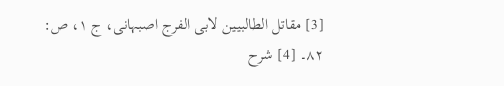[3] مقاتل الطالبیـین لابی الفرج اصبہانی، ج ۱، ص: ۸۲۔ [4] شرح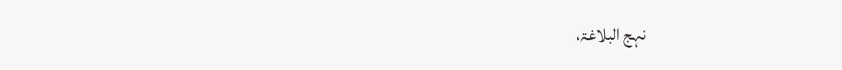نہج البلاغۃ،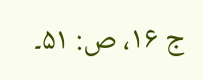ج ۱۶، ص: ۵۱۔